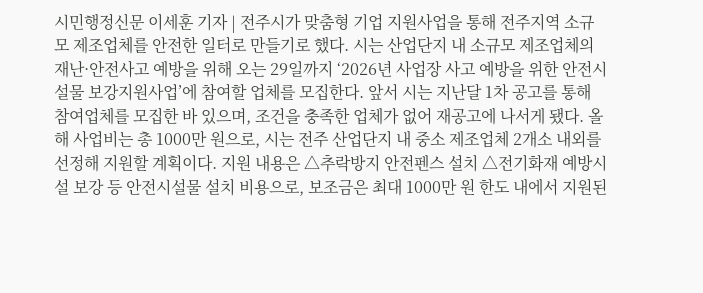시민행정신문 이세훈 기자 | 전주시가 맞춤형 기업 지원사업을 통해 전주지역 소규모 제조업체를 안전한 일터로 만들기로 했다. 시는 산업단지 내 소규모 제조업체의 재난·안전사고 예방을 위해 오는 29일까지 ‘2026년 사업장 사고 예방을 위한 안전시설물 보강지원사업’에 참여할 업체를 모집한다. 앞서 시는 지난달 1차 공고를 통해 참여업체를 모집한 바 있으며, 조건을 충족한 업체가 없어 재공고에 나서게 됐다. 올해 사업비는 총 1000만 원으로, 시는 전주 산업단지 내 중소 제조업체 2개소 내외를 선정해 지원할 계획이다. 지원 내용은 △추락방지 안전펜스 설치 △전기화재 예방시설 보강 등 안전시설물 설치 비용으로, 보조금은 최대 1000만 원 한도 내에서 지원된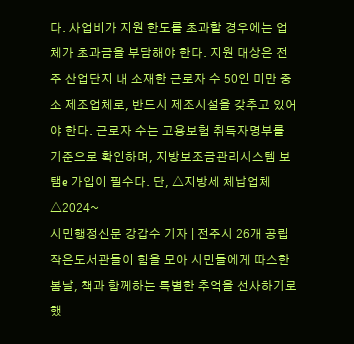다. 사업비가 지원 한도를 초과할 경우에는 업체가 초과금을 부담해야 한다. 지원 대상은 전주 산업단지 내 소재한 근로자 수 50인 미만 중소 제조업체로, 반드시 제조시설을 갖추고 있어야 한다. 근로자 수는 고용보험 취득자명부를 기준으로 확인하며, 지방보조금관리시스템 보탬e 가입이 필수다. 단, △지방세 체납업체 △2024~
시민행정신문 강갑수 기자 | 전주시 26개 공립작은도서관들이 힘을 모아 시민들에게 따스한 봄날, 책과 함께하는 특별한 추억을 선사하기로 했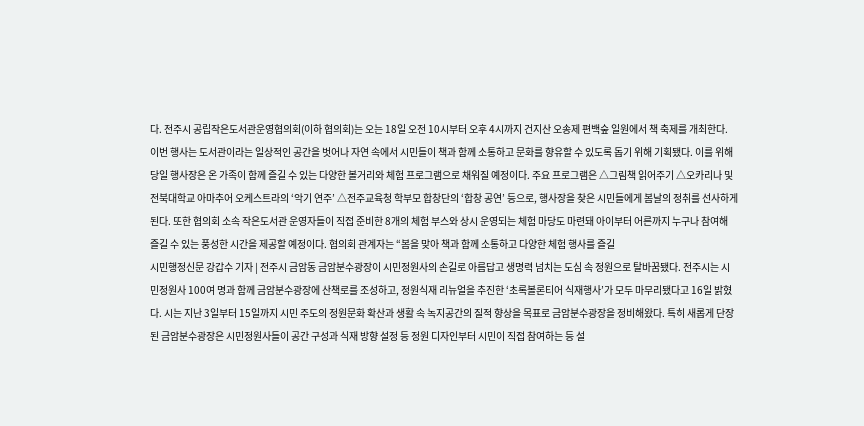다. 전주시 공립작은도서관운영협의회(이하 협의회)는 오는 18일 오전 10시부터 오후 4시까지 건지산 오송제 편백숲 일원에서 책 축제를 개최한다. 이번 행사는 도서관이라는 일상적인 공간을 벗어나 자연 속에서 시민들이 책과 함께 소통하고 문화를 향유할 수 있도록 돕기 위해 기획됐다. 이를 위해 당일 행사장은 온 가족이 함께 즐길 수 있는 다양한 볼거리와 체험 프로그램으로 채워질 예정이다. 주요 프로그램은 △그림책 읽어주기 △오카리나 및 전북대학교 아마추어 오케스트라의 ‘악기 연주’ △전주교육청 학부모 합창단의 ‘합창 공연’ 등으로, 행사장을 찾은 시민들에게 봄날의 정취를 선사하게 된다. 또한 협의회 소속 작은도서관 운영자들이 직접 준비한 8개의 체험 부스와 상시 운영되는 체험 마당도 마련돼 아이부터 어른까지 누구나 참여해 즐길 수 있는 풍성한 시간을 제공할 예정이다. 협의회 관계자는 “봄을 맞아 책과 함께 소통하고 다양한 체험 행사를 즐길
시민행정신문 강갑수 기자 | 전주시 금암동 금암분수광장이 시민정원사의 손길로 아름답고 생명력 넘치는 도심 속 정원으로 탈바꿈됐다. 전주시는 시민정원사 100여 명과 함께 금암분수광장에 산책로를 조성하고, 정원식재 리뉴얼을 추진한 ‘초록볼론티어 식재행사’가 모두 마무리됐다고 16일 밝혔다. 시는 지난 3일부터 15일까지 시민 주도의 정원문화 확산과 생활 속 녹지공간의 질적 향상을 목표로 금암분수광장을 정비해왔다. 특히 새롭게 단장된 금암분수광장은 시민정원사들이 공간 구성과 식재 방향 설정 등 정원 디자인부터 시민이 직접 참여하는 등 설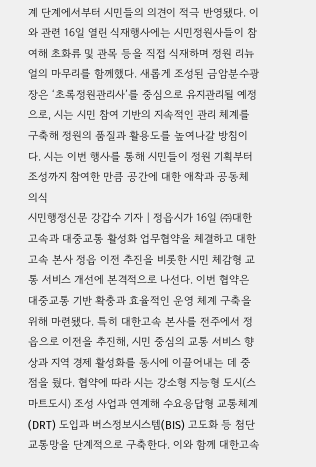계 단계에서부터 시민들의 의견이 적극 반영됐다. 이와 관련 16일 열린 식재행사에는 시민정원사들이 참여해 초화류 및 관목 등을 직접 식재하며 정원 리뉴얼의 마무리를 함께했다. 새롭게 조성된 금암분수광장은 ‘초록정원관리사’를 중심으로 유지관리될 예정으로, 시는 시민 참여 기반의 지속적인 관리 체계를 구축해 정원의 품질과 활용도를 높여나갈 방침이다. 시는 이번 행사를 통해 시민들이 정원 기획부터 조성까지 참여한 만큼 공간에 대한 애착과 공동체 의식
시민행정신문 강갑수 기자 | 정읍시가 16일 ㈜대한고속과 대중교통 활성화 업무협약을 체결하고 대한고속 본사 정읍 이전 추진을 비롯한 시민 체감형 교통 서비스 개선에 본격적으로 나선다. 이번 협약은 대중교통 기반 확충과 효율적인 운영 체계 구축을 위해 마련됐다. 특히 대한고속 본사를 전주에서 정읍으로 이전을 추진해, 시민 중심의 교통 서비스 향상과 지역 경제 활성화를 동시에 이끌어내는 데 중점을 뒀다. 협약에 따라 시는 강소형 지능형 도시(스마트도시) 조성 사업과 연계해 수요응답형 교통체계(DRT) 도입과 버스정보시스템(BIS) 고도화 등 첨단 교통망을 단계적으로 구축한다. 이와 함께 대한고속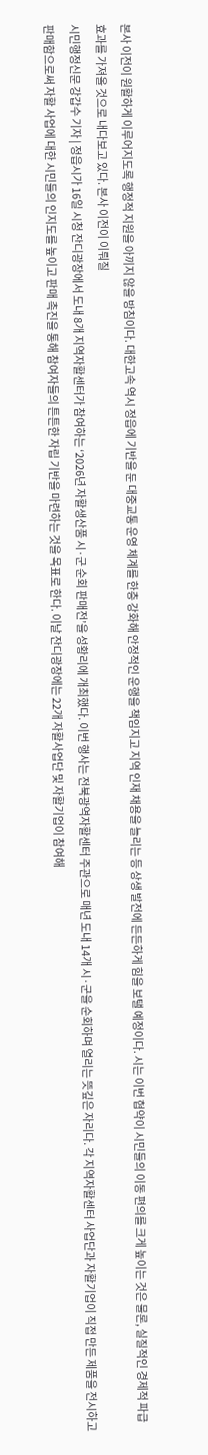본사 이전이 원활하게 이루어지도록 행정적 지원을 아끼지 않을 방침이다. 대한고속 역시 정읍에 기반을 둔 대중교통 운영 체계를 한층 강화해 안정적인 운행을 책임지고 지역 인재 채용을 늘리는 등 상생 발전에 든든하게 힘을 보탤 예정이다. 시는 이번 협약이 시민들의 이동 편의를 크게 높이는 것은 물론, 실질적인 경제적 파급 효과를 가져올 것으로 내다보고 있다. 본사 이전이 이뤄질
시민행정신문 강갑수 기자 | 정읍시가 16일 시청 잔디광장에서 도내 8개 지역자활센터가 참여하는 ‘2026년 자활생산품 시·군 순회 판매전’을 성황리에 개최했다. 이번 행사는 전북광역자활센터 주관으로 매년 도내 14개 시·군을 순회하며 열리는 뜻깊은 자리다. 각 지역자활센터 사업단과 자활기업이 직접 만든 제품을 전시하고 판매함으로써 자활 사업에 대한 시민들의 인지도를 높이고 판매 촉진을 통해 참여자들의 튼튼한 자립 기반을 마련하는 것을 목표로 한다. 이날 잔디광장에는 22개 자활사업단 및 자활기업이 참여해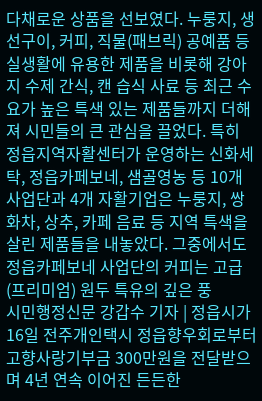다채로운 상품을 선보였다. 누룽지, 생선구이, 커피, 직물(패브릭) 공예품 등 실생활에 유용한 제품을 비롯해 강아지 수제 간식, 캔 습식 사료 등 최근 수요가 높은 특색 있는 제품들까지 더해져 시민들의 큰 관심을 끌었다. 특히 정읍지역자활센터가 운영하는 신화세탁, 정읍카페보네, 샘골영농 등 10개 사업단과 4개 자활기업은 누룽지, 쌍화차, 상추, 카페 음료 등 지역 특색을 살린 제품들을 내놓았다. 그중에서도 정읍카페보네 사업단의 커피는 고급(프리미엄) 원두 특유의 깊은 풍
시민행정신문 강갑수 기자 | 정읍시가 16일 전주개인택시 정읍향우회로부터 고향사랑기부금 300만원을 전달받으며 4년 연속 이어진 든든한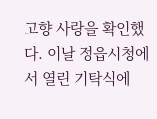고향 사랑을 확인했다. 이날 정읍시청에서 열린 기탁식에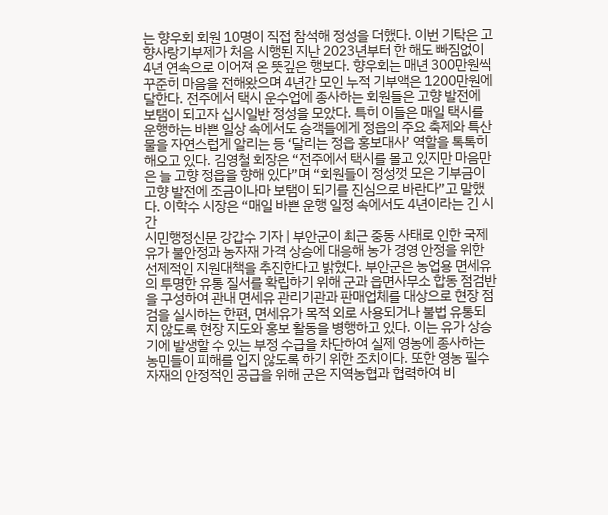는 향우회 회원 10명이 직접 참석해 정성을 더했다. 이번 기탁은 고향사랑기부제가 처음 시행된 지난 2023년부터 한 해도 빠짐없이 4년 연속으로 이어져 온 뜻깊은 행보다. 향우회는 매년 300만원씩 꾸준히 마음을 전해왔으며 4년간 모인 누적 기부액은 1200만원에 달한다. 전주에서 택시 운수업에 종사하는 회원들은 고향 발전에 보탬이 되고자 십시일반 정성을 모았다. 특히 이들은 매일 택시를 운행하는 바쁜 일상 속에서도 승객들에게 정읍의 주요 축제와 특산물을 자연스럽게 알리는 등 ‘달리는 정읍 홍보대사’ 역할을 톡톡히 해오고 있다. 김영철 회장은 “전주에서 택시를 몰고 있지만 마음만은 늘 고향 정읍을 향해 있다”며 “회원들이 정성껏 모은 기부금이 고향 발전에 조금이나마 보탬이 되기를 진심으로 바란다”고 말했다. 이학수 시장은 “매일 바쁜 운행 일정 속에서도 4년이라는 긴 시간
시민행정신문 강갑수 기자 | 부안군이 최근 중동 사태로 인한 국제 유가 불안정과 농자재 가격 상승에 대응해 농가 경영 안정을 위한 선제적인 지원대책을 추진한다고 밝혔다. 부안군은 농업용 면세유의 투명한 유통 질서를 확립하기 위해 군과 읍면사무소 합동 점검반을 구성하여 관내 면세유 관리기관과 판매업체를 대상으로 현장 점검을 실시하는 한편, 면세유가 목적 외로 사용되거나 불법 유통되지 않도록 현장 지도와 홍보 활동을 병행하고 있다. 이는 유가 상승기에 발생할 수 있는 부정 수급을 차단하여 실제 영농에 종사하는 농민들이 피해를 입지 않도록 하기 위한 조치이다. 또한 영농 필수 자재의 안정적인 공급을 위해 군은 지역농협과 협력하여 비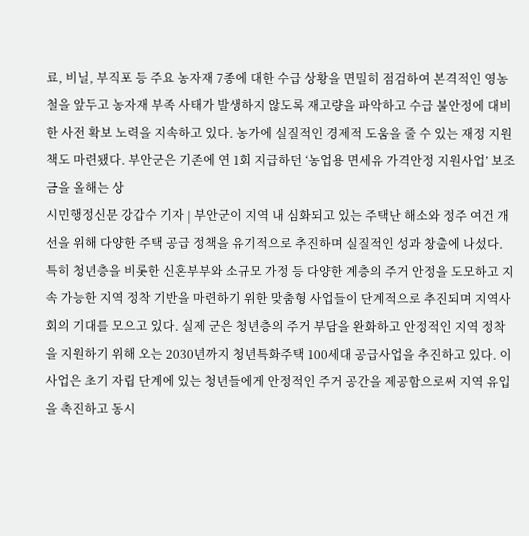료, 비닐, 부직포 등 주요 농자재 7종에 대한 수급 상황을 면밀히 점검하여 본격적인 영농철을 앞두고 농자재 부족 사태가 발생하지 않도록 재고량을 파악하고 수급 불안정에 대비한 사전 확보 노력을 지속하고 있다. 농가에 실질적인 경제적 도움을 줄 수 있는 재정 지원책도 마련됐다. 부안군은 기존에 연 1회 지급하던 ‘농업용 면세유 가격안정 지원사업’ 보조금을 올해는 상
시민행정신문 강갑수 기자 | 부안군이 지역 내 심화되고 있는 주택난 해소와 정주 여건 개선을 위해 다양한 주택 공급 정책을 유기적으로 추진하며 실질적인 성과 창출에 나섰다. 특히 청년층을 비롯한 신혼부부와 소규모 가정 등 다양한 계층의 주거 안정을 도모하고 지속 가능한 지역 정착 기반을 마련하기 위한 맞춤형 사업들이 단계적으로 추진되며 지역사회의 기대를 모으고 있다. 실제 군은 청년층의 주거 부담을 완화하고 안정적인 지역 정착을 지원하기 위해 오는 2030년까지 청년특화주택 100세대 공급사업을 추진하고 있다. 이 사업은 초기 자립 단계에 있는 청년들에게 안정적인 주거 공간을 제공함으로써 지역 유입을 촉진하고 동시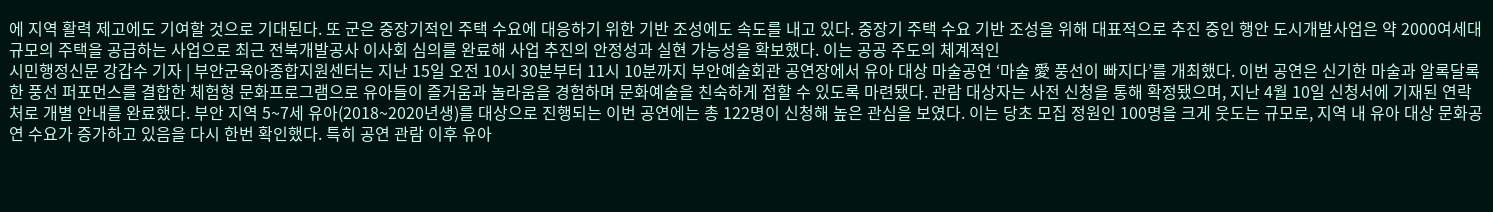에 지역 활력 제고에도 기여할 것으로 기대된다. 또 군은 중장기적인 주택 수요에 대응하기 위한 기반 조성에도 속도를 내고 있다. 중장기 주택 수요 기반 조성을 위해 대표적으로 추진 중인 행안 도시개발사업은 약 2000여세대 규모의 주택을 공급하는 사업으로 최근 전북개발공사 이사회 심의를 완료해 사업 추진의 안정성과 실현 가능성을 확보했다. 이는 공공 주도의 체계적인
시민행정신문 강갑수 기자 | 부안군육아종합지원센터는 지난 15일 오전 10시 30분부터 11시 10분까지 부안예술회관 공연장에서 유아 대상 마술공연 ‘마술 愛 풍선이 빠지다’를 개최했다. 이번 공연은 신기한 마술과 알록달록한 풍선 퍼포먼스를 결합한 체험형 문화프로그램으로 유아들이 즐거움과 놀라움을 경험하며 문화예술을 친숙하게 접할 수 있도록 마련됐다. 관람 대상자는 사전 신청을 통해 확정됐으며, 지난 4월 10일 신청서에 기재된 연락처로 개별 안내를 완료했다. 부안 지역 5~7세 유아(2018~2020년생)를 대상으로 진행되는 이번 공연에는 총 122명이 신청해 높은 관심을 보였다. 이는 당초 모집 정원인 100명을 크게 웃도는 규모로, 지역 내 유아 대상 문화공연 수요가 증가하고 있음을 다시 한번 확인했다. 특히 공연 관람 이후 유아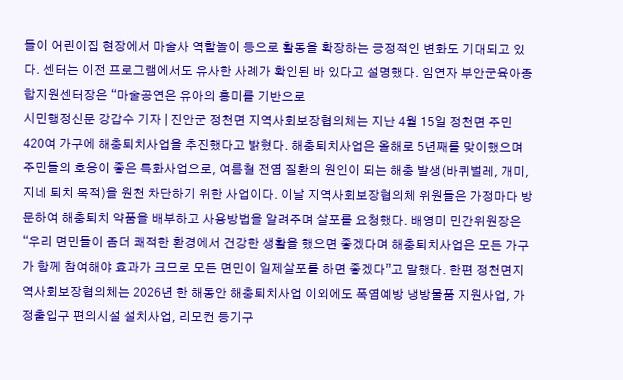들이 어린이집 현장에서 마술사 역할놀이 등으로 활동을 확장하는 긍정적인 변화도 기대되고 있다. 센터는 이전 프로그램에서도 유사한 사례가 확인된 바 있다고 설명했다. 임연자 부안군육아종합지원센터장은 “마술공연은 유아의 흥미를 기반으로
시민행정신문 강갑수 기자 | 진안군 정천면 지역사회보장협의체는 지난 4월 15일 정천면 주민 420여 가구에 해충퇴치사업을 추진했다고 밝혔다. 해충퇴치사업은 올해로 5년째를 맞이했으며 주민들의 호응이 좋은 특화사업으로, 여름철 전염 질환의 원인이 되는 해충 발생(바퀴벌레, 개미, 지네 퇴치 목적)을 원천 차단하기 위한 사업이다. 이날 지역사회보장협의체 위원들은 가정마다 방문하여 해충퇴치 약품을 배부하고 사용방법을 알려주며 살포를 요청했다. 배영미 민간위원장은“우리 면민들이 좀더 쾌적한 환경에서 건강한 생활을 했으면 좋겠다며 해충퇴치사업은 모든 가구가 함께 참여해야 효과가 크므로 모든 면민이 일제살포를 하면 좋겠다”고 말했다. 한편 정천면지역사회보장협의체는 2026년 한 해동안 해충퇴치사업 이외에도 폭염예방 냉방물품 지원사업, 가정출입구 편의시설 설치사업, 리모컨 등기구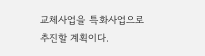교체사업을 특화사업으로 추진할 계획이다.